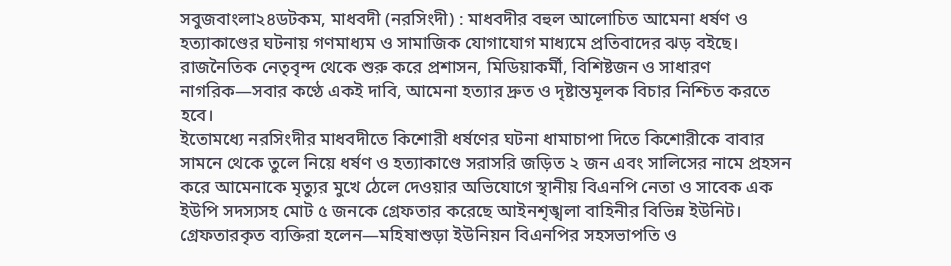সবুজবাংলা২৪ডটকম, মাধবদী (নরসিংদী) : মাধবদীর বহুল আলোচিত আমেনা ধর্ষণ ও হত্যাকাণ্ডের ঘটনায় গণমাধ্যম ও সামাজিক যোগাযোগ মাধ্যমে প্রতিবাদের ঝড় বইছে। রাজনৈতিক নেতৃবৃন্দ থেকে শুরু করে প্রশাসন, মিডিয়াকর্মী, বিশিষ্টজন ও সাধারণ নাগরিক—সবার কণ্ঠে একই দাবি, আমেনা হত্যার দ্রুত ও দৃষ্টান্তমূলক বিচার নিশ্চিত করতে হবে।
ইতোমধ্যে নরসিংদীর মাধবদীতে কিশোরী ধর্ষণের ঘটনা ধামাচাপা দিতে কিশোরীকে বাবার সামনে থেকে তুলে নিয়ে ধর্ষণ ও হত্যাকাণ্ডে সরাসরি জড়িত ২ জন এবং সালিসের নামে প্রহসন করে আমেনাকে মৃত্যুর মুখে ঠেলে দেওয়ার অভিযোগে স্থানীয় বিএনপি নেতা ও সাবেক এক ইউপি সদস্যসহ মোট ৫ জনকে গ্রেফতার করেছে আইনশৃঙ্খলা বাহিনীর বিভিন্ন ইউনিট। গ্রেফতারকৃত ব্যক্তিরা হলেন—মহিষাশুড়া ইউনিয়ন বিএনপির সহসভাপতি ও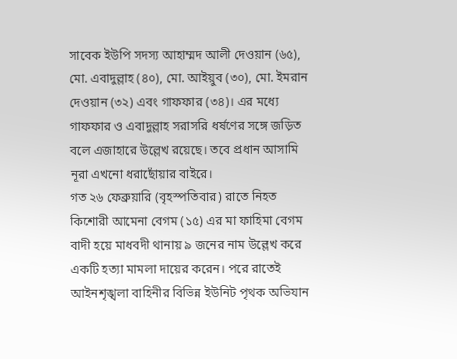সাবেক ইউপি সদস্য আহাম্মদ আলী দেওয়ান (৬৫), মো. এবাদুল্লাহ (৪০), মো. আইয়ুব (৩০), মো. ইমরান দেওয়ান (৩২) এবং গাফফার (৩৪)। এর মধ্যে গাফফার ও এবাদুল্লাহ সরাসরি ধর্ষণের সঙ্গে জড়িত বলে এজাহারে উল্লেখ রয়েছে। তবে প্রধান আসামি নূরা এখনো ধরাছোঁয়ার বাইরে।
গত ২৬ ফেব্রুয়ারি (বৃহস্পতিবার) রাতে নিহত কিশোরী আমেনা বেগম (১৫) এর মা ফাহিমা বেগম বাদী হয়ে মাধবদী থানায় ৯ জনের নাম উল্লেখ করে একটি হত্যা মামলা দায়ের করেন। পরে রাতেই আইনশৃঙ্খলা বাহিনীর বিভিন্ন ইউনিট পৃথক অভিযান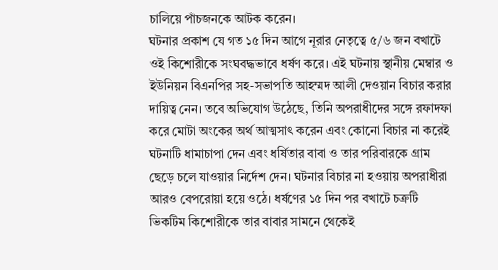চালিয়ে পাঁচজনকে আটক করেন।
ঘটনার প্রকাশ যে গত ১৫ দিন আগে নূরার নেতৃত্বে ৫/৬ জন বখাটে ওই কিশোরীকে সংঘবদ্ধভাবে ধর্ষণ করে। এই ঘটনায় স্থানীয় মেম্বার ও ইউনিয়ন বিএনপির সহ-সভাপতি আহম্মদ আলী দেওয়ান বিচার করার দায়িত্ব নেন। তবে অভিযোগ উঠেছে, তিনি অপরাধীদের সঙ্গে রফাদফা করে মোটা অংকের অর্থ আত্মসাৎ করেন এবং কোনো বিচার না করেই ঘটনাটি ধামাচাপা দেন এবং ধর্ষিতার বাবা ও তার পরিবারকে গ্রাম ছেড়ে চলে যাওয়ার নির্দেশ দেন। ঘটনার বিচার না হওয়ায় অপরাধীরা আরও বেপরোয়া হয়ে ওঠে। ধর্ষণের ১৫ দিন পর বখাটে চক্রটি ভিকটিম কিশোরীকে তার বাবার সামনে থেকেই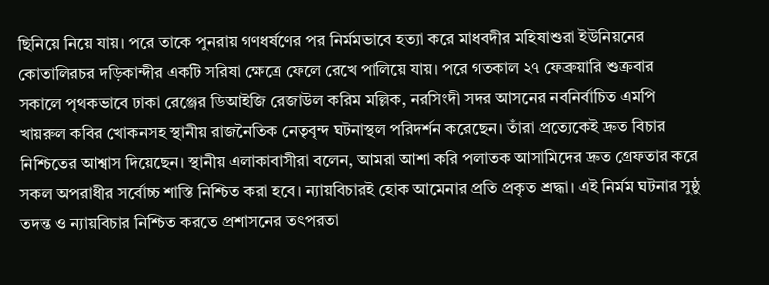ছিনিয়ে নিয়ে যায়। পরে তাকে পুনরায় গণধর্ষণের পর নির্মমভাবে হত্যা করে মাধবদীর মহিষাশুরা ইউনিয়নের কোতালিরচর দড়িকান্দীর একটি সরিষা ক্ষেত্রে ফেলে রেখে পালিয়ে যায়। পরে গতকাল ২৭ ফেব্রুয়ারি শুক্রবার সকালে পৃথকভাবে ঢাকা রেঞ্জের ডিআইজি রেজাউল করিম মল্লিক, নরসিংদী সদর আসনের নবনির্বাচিত এমপি খায়রুল কবির খোকনসহ স্থানীয় রাজনৈতিক নেতৃবৃন্দ ঘটনাস্থল পরিদর্শন করেছেন। তাঁরা প্রত্যেকেই দ্রুত বিচার নিশ্চিতের আশ্বাস দিয়েছেন। স্থানীয় এলাকাবাসীরা বলেন, আমরা আশা করি পলাতক আসামিদের দ্রুত গ্রেফতার করে সকল অপরাধীর সর্বোচ্চ শাস্তি নিশ্চিত করা হবে। ন্যায়বিচারই হোক আমেনার প্রতি প্রকৃত শ্রদ্ধা। এই নির্মম ঘটনার সুষ্ঠু তদন্ত ও ন্যায়বিচার নিশ্চিত করতে প্রশাসনের তৎপরতা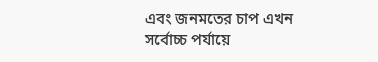এবং জনমতের চাপ এখন সর্বোচ্চ পর্যায়ে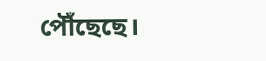পৌঁছেছে।